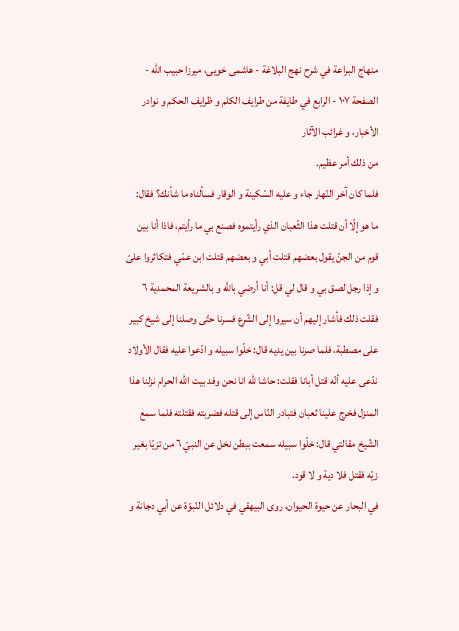منهاج البراعة في شرح نهج البلاغة - هاشمى خويى، ميرزا حبيب الله - الصفحة ١٠٧ - الرابع في طايفة من طرايف الكلم و ظرايف الحكم و نوادر الأخبار، و غرائب الآثار
من ذلك أمر عظيم.
فلما كان آخر النّهار جاء و عليه السّكينة و الوقار فسألناه ما شأنك؟ فقال:
ما هو إلّا أن قتلت هذا الثّعبان الذي رأيتموه فصنع بي ما رأيتم، فاذا أنا بين قوم من الجنّ يقول بعضهم قتلت أبي و بعضهم قتلت ابن عمّي فتكاثروا علىّ و إذا رجل لصق بي و قال لي قل: أنا أرضي باللّه و بالشريعة المحمدية ٦ فقلت ذلك فأشار إليهم أن سيروا إلى الشّرع فسرنا حتّى وصلنا إلى شيخ كبير على مصطبة، فلما صرنا بين يديه قال: خلّوا سبيله و ادّعوا عليه فقال الأولاد ندّعى عليه أنّه قتل أبانا فقلت: حاشا للّه انا نحن وفد بيت اللّه الحرام نزلنا هذا المنزل فخرج علينا ثعبان فتبادر النّاس إلى قتله فضربته فقتلته فلما سمع الشّيخ مقالتي قال: خلّوا سبيله سمعت ببطن نخل عن النبيّ ٦ من تزيّا بغير زيّه فقتل فلا دية و لا قود.
في البحار عن حيوة الحيوان، روى البيهقي في دلائل النّبوّة عن أبي دجانة و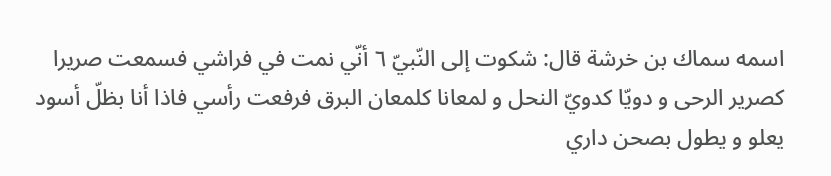اسمه سماك بن خرشة قال: شكوت إلى النّبيّ ٦ أنّي نمت في فراشي فسمعت صريرا كصرير الرحى و دويّا كدويّ النحل و لمعانا كلمعان البرق فرفعت رأسي فاذا أنا بظلّ أسود يعلو و يطول بصحن داري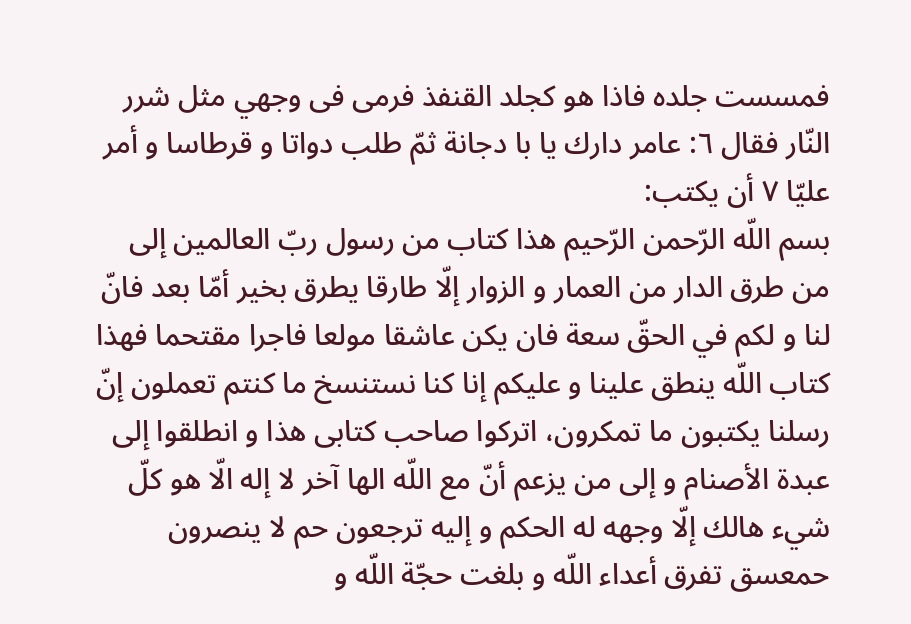فمسست جلده فاذا هو كجلد القنفذ فرمى فى وجهي مثل شرر النّار فقال ٦: عامر دارك يا با دجانة ثمّ طلب دواتا و قرطاسا و أمر عليّا ٧ أن يكتب:
بسم اللّه الرّحمن الرّحيم هذا كتاب من رسول ربّ العالمين إلى من طرق الدار من العمار و الزوار إلّا طارقا يطرق بخير أمّا بعد فانّ لنا و لكم في الحقّ سعة فان يكن عاشقا مولعا فاجرا مقتحما فهذا كتاب اللّه ينطق علينا و عليكم إنا كنا نستنسخ ما كنتم تعملون إنّ رسلنا يكتبون ما تمكرون، اتركوا صاحب كتابى هذا و انطلقوا إلى عبدة الأصنام و إلى من يزعم أنّ مع اللّه الها آخر لا إله الّا هو كلّ شيء هالك إلّا وجهه له الحكم و إليه ترجعون حم لا ينصرون حمعسق تفرق أعداء اللّه و بلغت حجّة اللّه و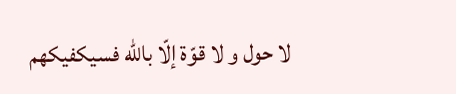لا حول و لا قوّة إلّا باللّه فسيكفيكهم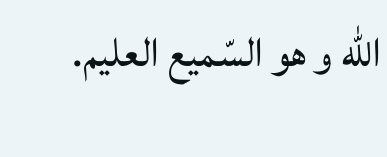اللّه و هو السّميع العليم.